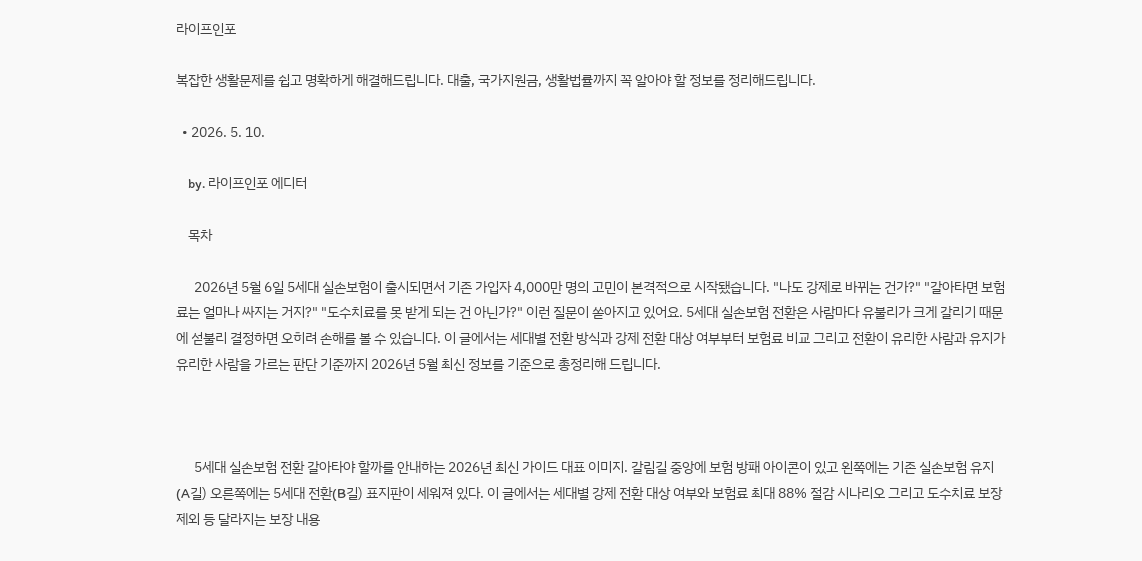라이프인포

복잡한 생활문제를 쉽고 명확하게 해결해드립니다. 대출, 국가지원금, 생활법률까지 꼭 알아야 할 정보를 정리해드립니다.

  • 2026. 5. 10.

    by. 라이프인포 에디터

    목차

      2026년 5월 6일 5세대 실손보험이 출시되면서 기존 가입자 4,000만 명의 고민이 본격적으로 시작됐습니다. "나도 강제로 바뀌는 건가?" "갈아타면 보험료는 얼마나 싸지는 거지?" "도수치료를 못 받게 되는 건 아닌가?" 이런 질문이 쏟아지고 있어요. 5세대 실손보험 전환은 사람마다 유불리가 크게 갈리기 때문에 섣불리 결정하면 오히려 손해를 볼 수 있습니다. 이 글에서는 세대별 전환 방식과 강제 전환 대상 여부부터 보험료 비교 그리고 전환이 유리한 사람과 유지가 유리한 사람을 가르는 판단 기준까지 2026년 5월 최신 정보를 기준으로 총정리해 드립니다.



      5세대 실손보험 전환 갈아타야 할까를 안내하는 2026년 최신 가이드 대표 이미지. 갈림길 중앙에 보험 방패 아이콘이 있고 왼쪽에는 기존 실손보험 유지(A길) 오른쪽에는 5세대 전환(B길) 표지판이 세워져 있다. 이 글에서는 세대별 강제 전환 대상 여부와 보험료 최대 88% 절감 시나리오 그리고 도수치료 보장 제외 등 달라지는 보장 내용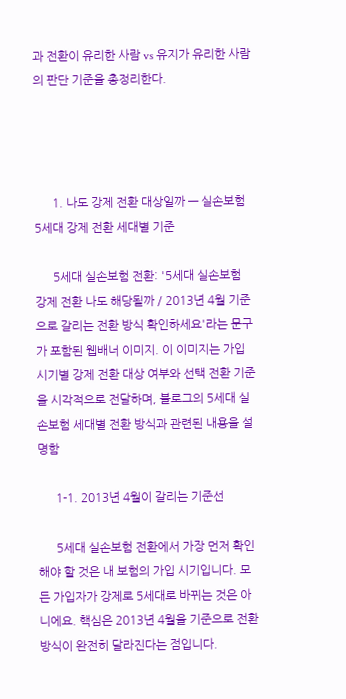과 전환이 유리한 사람 vs 유지가 유리한 사람의 판단 기준을 총정리한다.




      1. 나도 강제 전환 대상일까 — 실손보험 5세대 강제 전환 세대별 기준

      5세대 실손보험 전환: '5세대 실손보험 강제 전환 나도 해당될까 / 2013년 4월 기준으로 갈리는 전환 방식 확인하세요'라는 문구가 포함된 웹배너 이미지. 이 이미지는 가입 시기별 강제 전환 대상 여부와 선택 전환 기준을 시각적으로 전달하며, 블로그의 5세대 실손보험 세대별 전환 방식과 관련된 내용을 설명함

      1-1. 2013년 4월이 갈리는 기준선

      5세대 실손보험 전환에서 가장 먼저 확인해야 할 것은 내 보험의 가입 시기입니다. 모든 가입자가 강제로 5세대로 바뀌는 것은 아니에요. 핵심은 2013년 4월을 기준으로 전환 방식이 완전히 달라진다는 점입니다.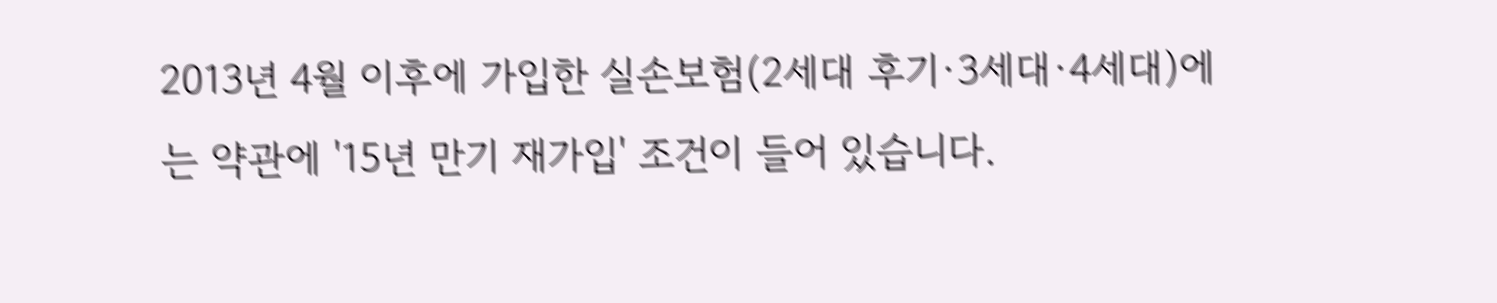2013년 4월 이후에 가입한 실손보험(2세대 후기·3세대·4세대)에는 약관에 '15년 만기 재가입' 조건이 들어 있습니다.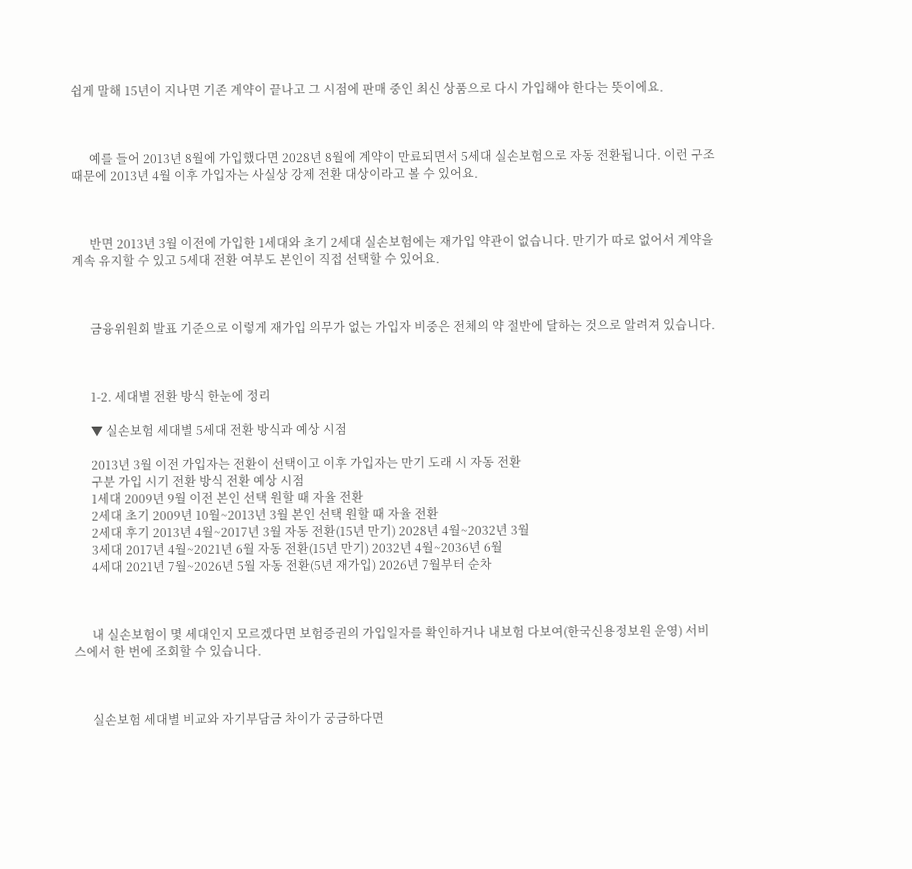쉽게 말해 15년이 지나면 기존 계약이 끝나고 그 시점에 판매 중인 최신 상품으로 다시 가입해야 한다는 뜻이에요.



      예를 들어 2013년 8월에 가입했다면 2028년 8월에 계약이 만료되면서 5세대 실손보험으로 자동 전환됩니다. 이런 구조 때문에 2013년 4월 이후 가입자는 사실상 강제 전환 대상이라고 볼 수 있어요.



      반면 2013년 3월 이전에 가입한 1세대와 초기 2세대 실손보험에는 재가입 약관이 없습니다. 만기가 따로 없어서 계약을 계속 유지할 수 있고 5세대 전환 여부도 본인이 직접 선택할 수 있어요.



      금융위원회 발표 기준으로 이렇게 재가입 의무가 없는 가입자 비중은 전체의 약 절반에 달하는 것으로 알려져 있습니다.



      1-2. 세대별 전환 방식 한눈에 정리

      ▼ 실손보험 세대별 5세대 전환 방식과 예상 시점

      2013년 3월 이전 가입자는 전환이 선택이고 이후 가입자는 만기 도래 시 자동 전환
      구분 가입 시기 전환 방식 전환 예상 시점
      1세대 2009년 9월 이전 본인 선택 원할 때 자율 전환
      2세대 초기 2009년 10월~2013년 3월 본인 선택 원할 때 자율 전환
      2세대 후기 2013년 4월~2017년 3월 자동 전환(15년 만기) 2028년 4월~2032년 3월
      3세대 2017년 4월~2021년 6월 자동 전환(15년 만기) 2032년 4월~2036년 6월
      4세대 2021년 7월~2026년 5월 자동 전환(5년 재가입) 2026년 7월부터 순차



      내 실손보험이 몇 세대인지 모르겠다면 보험증권의 가입일자를 확인하거나 내보험 다보여(한국신용정보원 운영) 서비스에서 한 번에 조회할 수 있습니다.



      실손보험 세대별 비교와 자기부담금 차이가 궁금하다면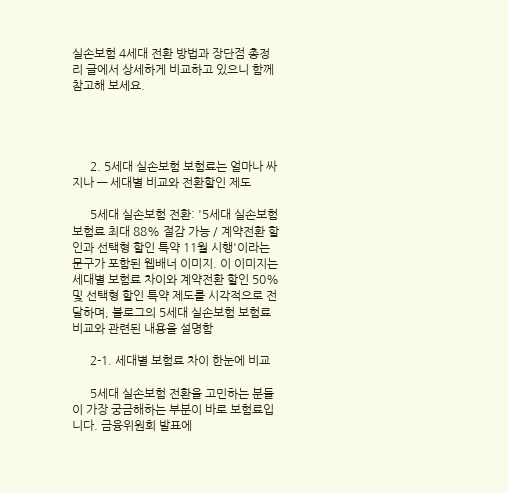실손보험 4세대 전환 방법과 장단점 총정리 글에서 상세하게 비교하고 있으니 함께 참고해 보세요.




      2. 5세대 실손보험 보험료는 얼마나 싸지나 — 세대별 비교와 전환할인 제도

      5세대 실손보험 전환: '5세대 실손보험 보험료 최대 88% 절감 가능 / 계약전환 할인과 선택형 할인 특약 11월 시행'이라는 문구가 포함된 웹배너 이미지. 이 이미지는 세대별 보험료 차이와 계약전환 할인 50% 및 선택형 할인 특약 제도를 시각적으로 전달하며, 블로그의 5세대 실손보험 보험료 비교와 관련된 내용을 설명함

      2-1. 세대별 보험료 차이 한눈에 비교

      5세대 실손보험 전환을 고민하는 분들이 가장 궁금해하는 부분이 바로 보험료입니다. 금융위원회 발표에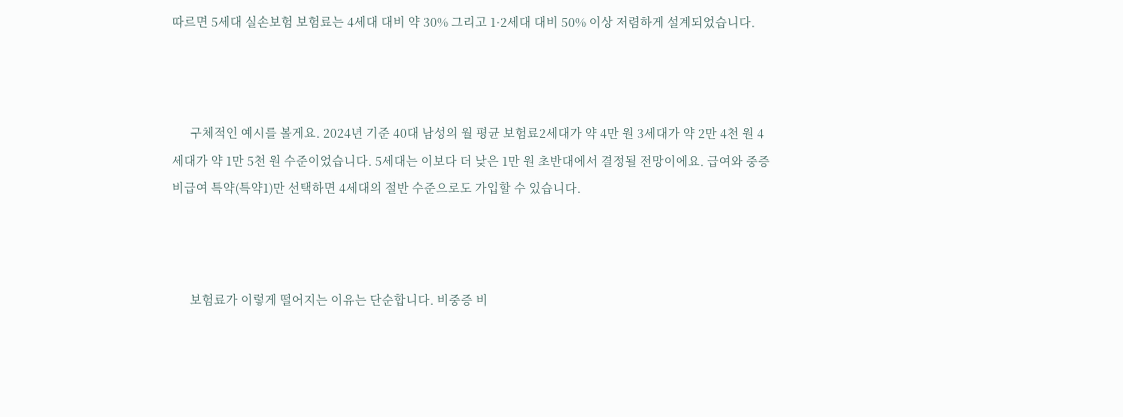따르면 5세대 실손보험 보험료는 4세대 대비 약 30% 그리고 1·2세대 대비 50% 이상 저렴하게 설계되었습니다.



      구체적인 예시를 볼게요. 2024년 기준 40대 남성의 월 평균 보험료2세대가 약 4만 원 3세대가 약 2만 4천 원 4세대가 약 1만 5천 원 수준이었습니다. 5세대는 이보다 더 낮은 1만 원 초반대에서 결정될 전망이에요. 급여와 중증 비급여 특약(특약1)만 선택하면 4세대의 절반 수준으로도 가입할 수 있습니다.



      보험료가 이렇게 떨어지는 이유는 단순합니다. 비중증 비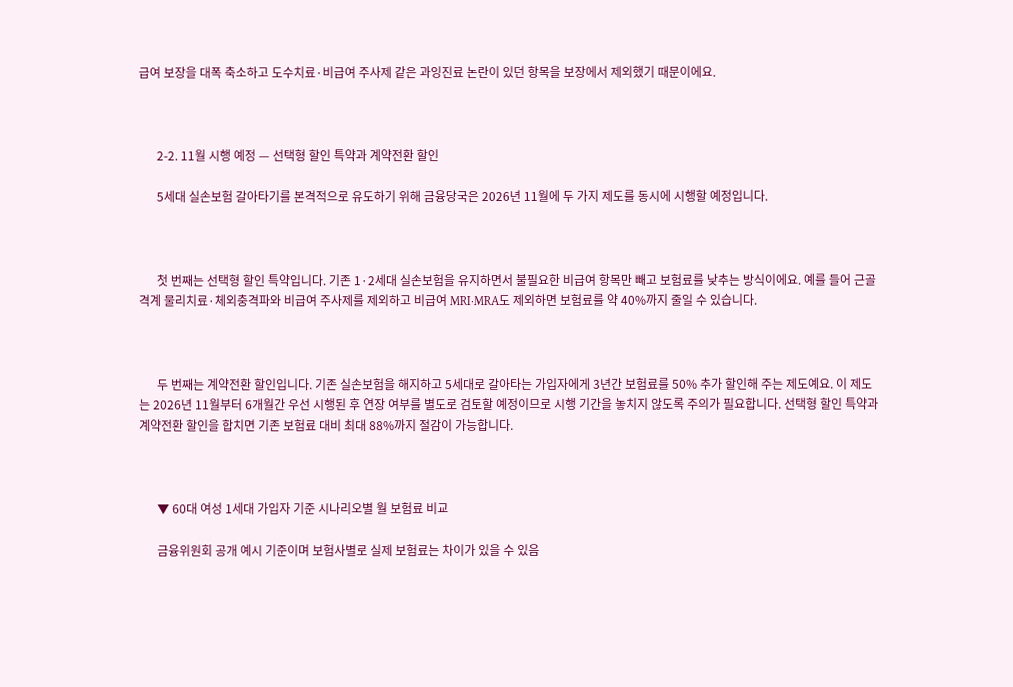급여 보장을 대폭 축소하고 도수치료·비급여 주사제 같은 과잉진료 논란이 있던 항목을 보장에서 제외했기 때문이에요.



      2-2. 11월 시행 예정 — 선택형 할인 특약과 계약전환 할인

      5세대 실손보험 갈아타기를 본격적으로 유도하기 위해 금융당국은 2026년 11월에 두 가지 제도를 동시에 시행할 예정입니다.



      첫 번째는 선택형 할인 특약입니다. 기존 1·2세대 실손보험을 유지하면서 불필요한 비급여 항목만 빼고 보험료를 낮추는 방식이에요. 예를 들어 근골격계 물리치료·체외충격파와 비급여 주사제를 제외하고 비급여 MRI·MRA도 제외하면 보험료를 약 40%까지 줄일 수 있습니다.



      두 번째는 계약전환 할인입니다. 기존 실손보험을 해지하고 5세대로 갈아타는 가입자에게 3년간 보험료를 50% 추가 할인해 주는 제도예요. 이 제도는 2026년 11월부터 6개월간 우선 시행된 후 연장 여부를 별도로 검토할 예정이므로 시행 기간을 놓치지 않도록 주의가 필요합니다. 선택형 할인 특약과 계약전환 할인을 합치면 기존 보험료 대비 최대 88%까지 절감이 가능합니다.



      ▼ 60대 여성 1세대 가입자 기준 시나리오별 월 보험료 비교

      금융위원회 공개 예시 기준이며 보험사별로 실제 보험료는 차이가 있을 수 있음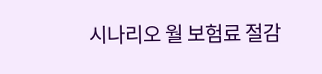시나리오 월 보험료 절감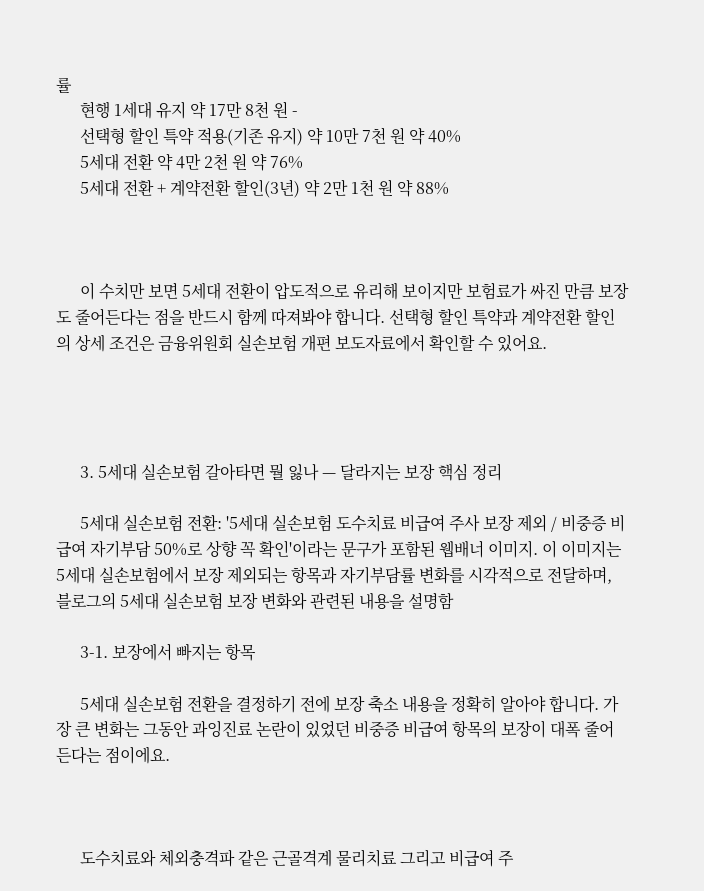률
      현행 1세대 유지 약 17만 8천 원 -
      선택형 할인 특약 적용(기존 유지) 약 10만 7천 원 약 40%
      5세대 전환 약 4만 2천 원 약 76%
      5세대 전환 + 계약전환 할인(3년) 약 2만 1천 원 약 88%



      이 수치만 보면 5세대 전환이 압도적으로 유리해 보이지만 보험료가 싸진 만큼 보장도 줄어든다는 점을 반드시 함께 따져봐야 합니다. 선택형 할인 특약과 계약전환 할인의 상세 조건은 금융위원회 실손보험 개편 보도자료에서 확인할 수 있어요.




      3. 5세대 실손보험 갈아타면 뭘 잃나 — 달라지는 보장 핵심 정리

      5세대 실손보험 전환: '5세대 실손보험 도수치료 비급여 주사 보장 제외 / 비중증 비급여 자기부담 50%로 상향 꼭 확인'이라는 문구가 포함된 웹배너 이미지. 이 이미지는 5세대 실손보험에서 보장 제외되는 항목과 자기부담률 변화를 시각적으로 전달하며, 블로그의 5세대 실손보험 보장 변화와 관련된 내용을 설명함

      3-1. 보장에서 빠지는 항목

      5세대 실손보험 전환을 결정하기 전에 보장 축소 내용을 정확히 알아야 합니다. 가장 큰 변화는 그동안 과잉진료 논란이 있었던 비중증 비급여 항목의 보장이 대폭 줄어든다는 점이에요.



      도수치료와 체외충격파 같은 근골격계 물리치료 그리고 비급여 주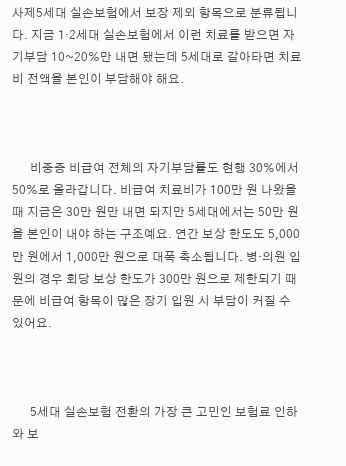사제5세대 실손보험에서 보장 제외 항목으로 분류됩니다. 지금 1·2세대 실손보험에서 이런 치료를 받으면 자기부담 10~20%만 내면 됐는데 5세대로 갈아타면 치료비 전액을 본인이 부담해야 해요.



      비중증 비급여 전체의 자기부담률도 현행 30%에서 50%로 올라갑니다. 비급여 치료비가 100만 원 나왔을 때 지금은 30만 원만 내면 되지만 5세대에서는 50만 원을 본인이 내야 하는 구조예요. 연간 보상 한도도 5,000만 원에서 1,000만 원으로 대폭 축소됩니다. 병·의원 입원의 경우 회당 보상 한도가 300만 원으로 제한되기 때문에 비급여 항목이 많은 장기 입원 시 부담이 커질 수 있어요.



      5세대 실손보험 전환의 가장 큰 고민인 보험료 인하와 보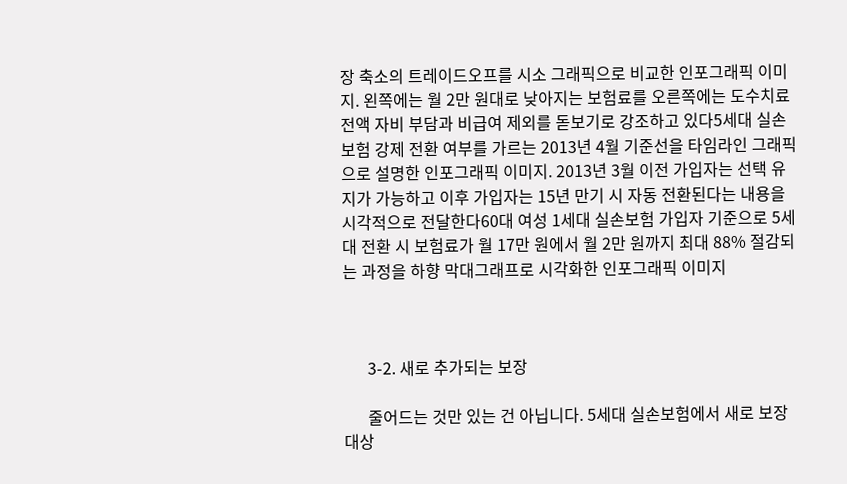장 축소의 트레이드오프를 시소 그래픽으로 비교한 인포그래픽 이미지. 왼쪽에는 월 2만 원대로 낮아지는 보험료를 오른쪽에는 도수치료 전액 자비 부담과 비급여 제외를 돋보기로 강조하고 있다5세대 실손보험 강제 전환 여부를 가르는 2013년 4월 기준선을 타임라인 그래픽으로 설명한 인포그래픽 이미지. 2013년 3월 이전 가입자는 선택 유지가 가능하고 이후 가입자는 15년 만기 시 자동 전환된다는 내용을 시각적으로 전달한다60대 여성 1세대 실손보험 가입자 기준으로 5세대 전환 시 보험료가 월 17만 원에서 월 2만 원까지 최대 88% 절감되는 과정을 하향 막대그래프로 시각화한 인포그래픽 이미지



      3-2. 새로 추가되는 보장

      줄어드는 것만 있는 건 아닙니다. 5세대 실손보험에서 새로 보장 대상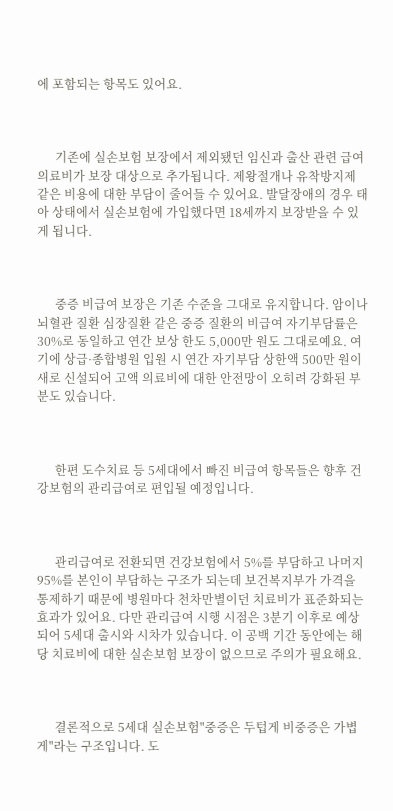에 포함되는 항목도 있어요.



      기존에 실손보험 보장에서 제외됐던 임신과 출산 관련 급여 의료비가 보장 대상으로 추가됩니다. 제왕절개나 유착방지제 같은 비용에 대한 부담이 줄어들 수 있어요. 발달장애의 경우 태아 상태에서 실손보험에 가입했다면 18세까지 보장받을 수 있게 됩니다.



      중증 비급여 보장은 기존 수준을 그대로 유지합니다. 암이나 뇌혈관 질환 심장질환 같은 중증 질환의 비급여 자기부담률은 30%로 동일하고 연간 보상 한도 5,000만 원도 그대로예요. 여기에 상급·종합병원 입원 시 연간 자기부담 상한액 500만 원이 새로 신설되어 고액 의료비에 대한 안전망이 오히려 강화된 부분도 있습니다.



      한편 도수치료 등 5세대에서 빠진 비급여 항목들은 향후 건강보험의 관리급여로 편입될 예정입니다.



      관리급여로 전환되면 건강보험에서 5%를 부담하고 나머지 95%를 본인이 부담하는 구조가 되는데 보건복지부가 가격을 통제하기 때문에 병원마다 천차만별이던 치료비가 표준화되는 효과가 있어요. 다만 관리급여 시행 시점은 3분기 이후로 예상되어 5세대 출시와 시차가 있습니다. 이 공백 기간 동안에는 해당 치료비에 대한 실손보험 보장이 없으므로 주의가 필요해요.



      결론적으로 5세대 실손보험"중증은 두텁게 비중증은 가볍게"라는 구조입니다. 도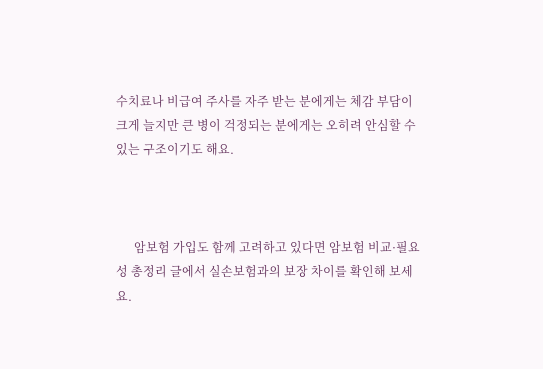수치료나 비급여 주사를 자주 받는 분에게는 체감 부담이 크게 늘지만 큰 병이 걱정되는 분에게는 오히려 안심할 수 있는 구조이기도 해요.



      암보험 가입도 함께 고려하고 있다면 암보험 비교·필요성 총정리 글에서 실손보험과의 보장 차이를 확인해 보세요.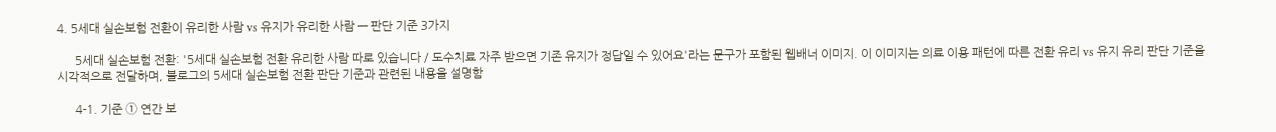4. 5세대 실손보험 전환이 유리한 사람 vs 유지가 유리한 사람 — 판단 기준 3가지

      5세대 실손보험 전환: '5세대 실손보험 전환 유리한 사람 따로 있습니다 / 도수치료 자주 받으면 기존 유지가 정답일 수 있어요'라는 문구가 포함된 웹배너 이미지. 이 이미지는 의료 이용 패턴에 따른 전환 유리 vs 유지 유리 판단 기준을 시각적으로 전달하며, 블로그의 5세대 실손보험 전환 판단 기준과 관련된 내용을 설명함

      4-1. 기준 ① 연간 보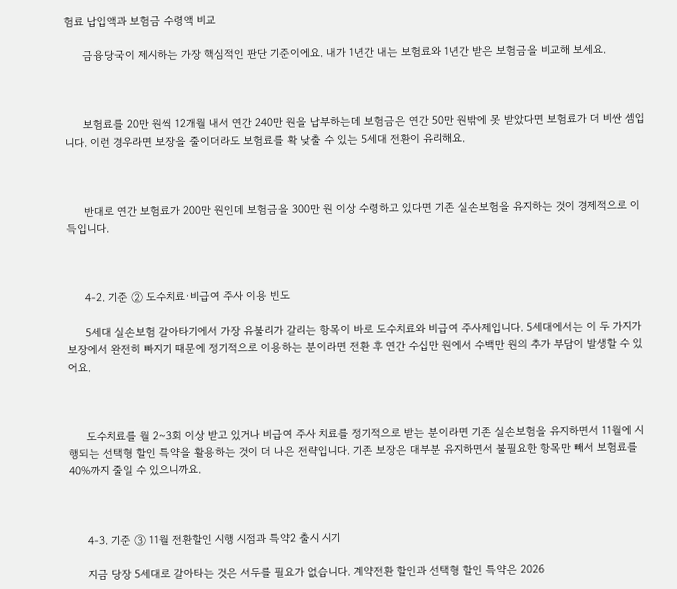험료 납입액과 보험금 수령액 비교

      금융당국이 제시하는 가장 핵심적인 판단 기준이에요. 내가 1년간 내는 보험료와 1년간 받은 보험금을 비교해 보세요.



      보험료를 20만 원씩 12개월 내서 연간 240만 원을 납부하는데 보험금은 연간 50만 원밖에 못 받았다면 보험료가 더 비싼 셈입니다. 이런 경우라면 보장을 줄이더라도 보험료를 확 낮출 수 있는 5세대 전환이 유리해요.



      반대로 연간 보험료가 200만 원인데 보험금을 300만 원 이상 수령하고 있다면 기존 실손보험을 유지하는 것이 경제적으로 이득입니다.



      4-2. 기준 ② 도수치료·비급여 주사 이용 빈도

      5세대 실손보험 갈아타기에서 가장 유불리가 갈리는 항목이 바로 도수치료와 비급여 주사제입니다. 5세대에서는 이 두 가지가 보장에서 완전히 빠지기 때문에 정기적으로 이용하는 분이라면 전환 후 연간 수십만 원에서 수백만 원의 추가 부담이 발생할 수 있어요.



      도수치료를 월 2~3회 이상 받고 있거나 비급여 주사 치료를 정기적으로 받는 분이라면 기존 실손보험을 유지하면서 11월에 시행되는 선택형 할인 특약을 활용하는 것이 더 나은 전략입니다. 기존 보장은 대부분 유지하면서 불필요한 항목만 빼서 보험료를 40%까지 줄일 수 있으니까요.



      4-3. 기준 ③ 11월 전환할인 시행 시점과 특약2 출시 시기

      지금 당장 5세대로 갈아타는 것은 서두를 필요가 없습니다. 계약전환 할인과 선택형 할인 특약은 2026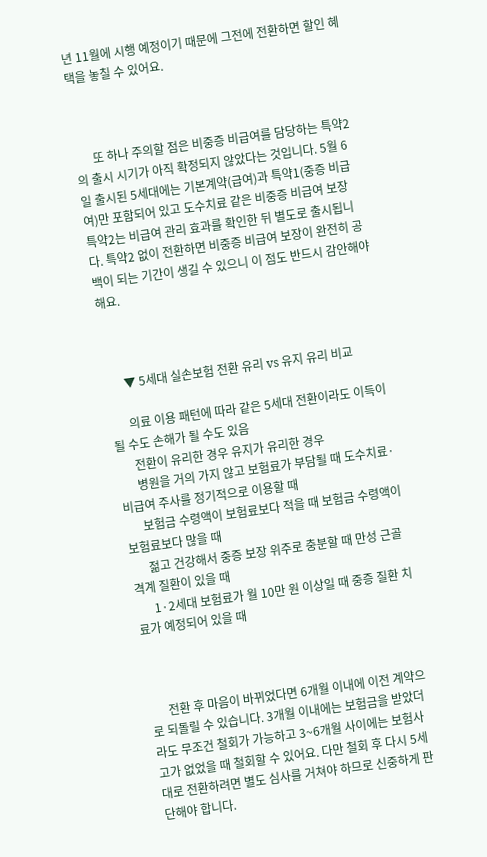년 11월에 시행 예정이기 때문에 그전에 전환하면 할인 혜택을 놓칠 수 있어요.



      또 하나 주의할 점은 비중증 비급여를 담당하는 특약2의 출시 시기가 아직 확정되지 않았다는 것입니다. 5월 6일 출시된 5세대에는 기본계약(급여)과 특약1(중증 비급여)만 포함되어 있고 도수치료 같은 비중증 비급여 보장 특약2는 비급여 관리 효과를 확인한 뒤 별도로 출시됩니다. 특약2 없이 전환하면 비중증 비급여 보장이 완전히 공백이 되는 기간이 생길 수 있으니 이 점도 반드시 감안해야 해요.



      ▼ 5세대 실손보험 전환 유리 vs 유지 유리 비교

      의료 이용 패턴에 따라 같은 5세대 전환이라도 이득이 될 수도 손해가 될 수도 있음
      전환이 유리한 경우 유지가 유리한 경우
      병원을 거의 가지 않고 보험료가 부담될 때 도수치료·비급여 주사를 정기적으로 이용할 때
      보험금 수령액이 보험료보다 적을 때 보험금 수령액이 보험료보다 많을 때
      젊고 건강해서 중증 보장 위주로 충분할 때 만성 근골격계 질환이 있을 때
      1·2세대 보험료가 월 10만 원 이상일 때 중증 질환 치료가 예정되어 있을 때



      전환 후 마음이 바뀌었다면 6개월 이내에 이전 계약으로 되돌릴 수 있습니다. 3개월 이내에는 보험금을 받았더라도 무조건 철회가 가능하고 3~6개월 사이에는 보험사고가 없었을 때 철회할 수 있어요. 다만 철회 후 다시 5세대로 전환하려면 별도 심사를 거쳐야 하므로 신중하게 판단해야 합니다.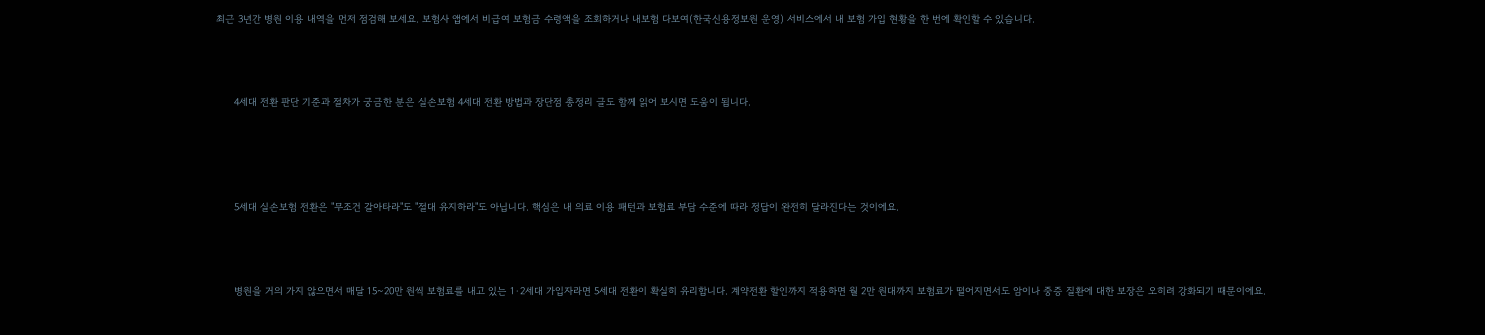최근 3년간 병원 이용 내역을 먼저 점검해 보세요. 보험사 앱에서 비급여 보험금 수령액을 조회하거나 내보험 다보여(한국신용정보원 운영) 서비스에서 내 보험 가입 현황을 한 번에 확인할 수 있습니다.



      4세대 전환 판단 기준과 절차가 궁금한 분은 실손보험 4세대 전환 방법과 장단점 총정리 글도 함께 읽어 보시면 도움이 됩니다.




      5세대 실손보험 전환은 "무조건 갈아타라"도 "절대 유지하라"도 아닙니다. 핵심은 내 의료 이용 패턴과 보험료 부담 수준에 따라 정답이 완전히 달라진다는 것이에요.



      병원을 거의 가지 않으면서 매달 15~20만 원씩 보험료를 내고 있는 1·2세대 가입자라면 5세대 전환이 확실히 유리합니다. 계약전환 할인까지 적용하면 월 2만 원대까지 보험료가 떨어지면서도 암이나 중증 질환에 대한 보장은 오히려 강화되기 때문이에요.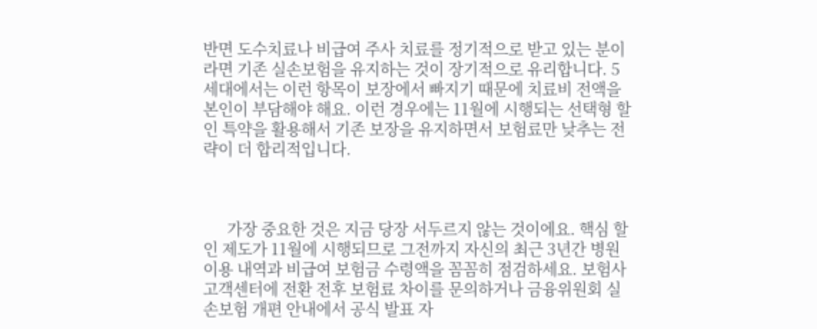반면 도수치료나 비급여 주사 치료를 정기적으로 받고 있는 분이라면 기존 실손보험을 유지하는 것이 장기적으로 유리합니다. 5세대에서는 이런 항목이 보장에서 빠지기 때문에 치료비 전액을 본인이 부담해야 해요. 이런 경우에는 11월에 시행되는 선택형 할인 특약을 활용해서 기존 보장을 유지하면서 보험료만 낮추는 전략이 더 합리적입니다.



      가장 중요한 것은 지금 당장 서두르지 않는 것이에요. 핵심 할인 제도가 11월에 시행되므로 그전까지 자신의 최근 3년간 병원 이용 내역과 비급여 보험금 수령액을 꼼꼼히 점검하세요. 보험사 고객센터에 전환 전후 보험료 차이를 문의하거나 금융위원회 실손보험 개편 안내에서 공식 발표 자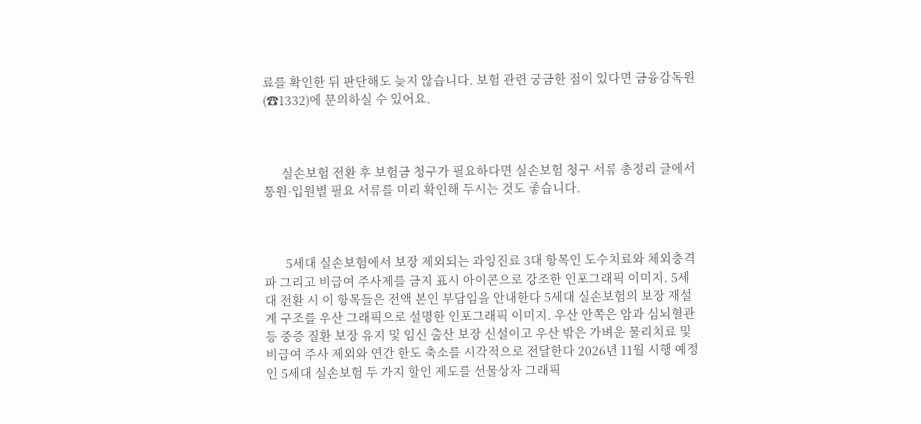료를 확인한 뒤 판단해도 늦지 않습니다. 보험 관련 궁금한 점이 있다면 금융감독원(☎1332)에 문의하실 수 있어요.



      실손보험 전환 후 보험금 청구가 필요하다면 실손보험 청구 서류 총정리 글에서 통원·입원별 필요 서류를 미리 확인해 두시는 것도 좋습니다.



       5세대 실손보험에서 보장 제외되는 과잉진료 3대 항목인 도수치료와 체외충격파 그리고 비급여 주사제를 금지 표시 아이콘으로 강조한 인포그래픽 이미지. 5세대 전환 시 이 항목들은 전액 본인 부담임을 안내한다 5세대 실손보험의 보장 재설계 구조를 우산 그래픽으로 설명한 인포그래픽 이미지. 우산 안쪽은 암과 심뇌혈관 등 중증 질환 보장 유지 및 임신 출산 보장 신설이고 우산 밖은 가벼운 물리치료 및 비급여 주사 제외와 연간 한도 축소를 시각적으로 전달한다 2026년 11월 시행 예정인 5세대 실손보험 두 가지 할인 제도를 선물상자 그래픽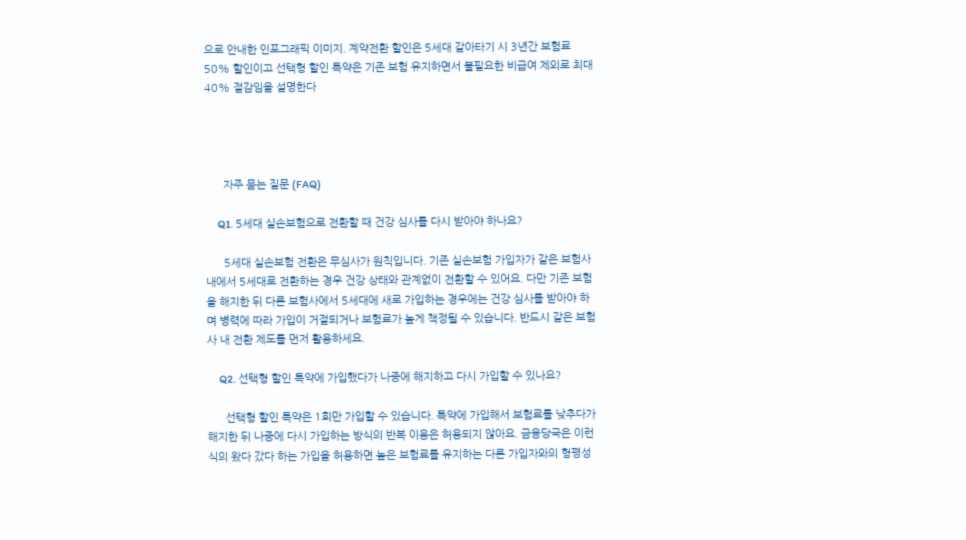으로 안내한 인포그래픽 이미지. 계약전환 할인은 5세대 갈아타기 시 3년간 보험료 50% 할인이고 선택형 할인 특약은 기존 보험 유지하면서 불필요한 비급여 제외로 최대 40% 절감임을 설명한다




      자주 묻는 질문 (FAQ)

      Q1. 5세대 실손보험으로 전환할 때 건강 심사를 다시 받아야 하나요?

      5세대 실손보험 전환은 무심사가 원칙입니다. 기존 실손보험 가입자가 같은 보험사 내에서 5세대로 전환하는 경우 건강 상태와 관계없이 전환할 수 있어요. 다만 기존 보험을 해지한 뒤 다른 보험사에서 5세대에 새로 가입하는 경우에는 건강 심사를 받아야 하며 병력에 따라 가입이 거절되거나 보험료가 높게 책정될 수 있습니다. 반드시 같은 보험사 내 전환 제도를 먼저 활용하세요.

      Q2. 선택형 할인 특약에 가입했다가 나중에 해지하고 다시 가입할 수 있나요?

      선택형 할인 특약은 1회만 가입할 수 있습니다. 특약에 가입해서 보험료를 낮추다가 해지한 뒤 나중에 다시 가입하는 방식의 반복 이용은 허용되지 않아요. 금융당국은 이런 식의 왔다 갔다 하는 가입을 허용하면 높은 보험료를 유지하는 다른 가입자와의 형평성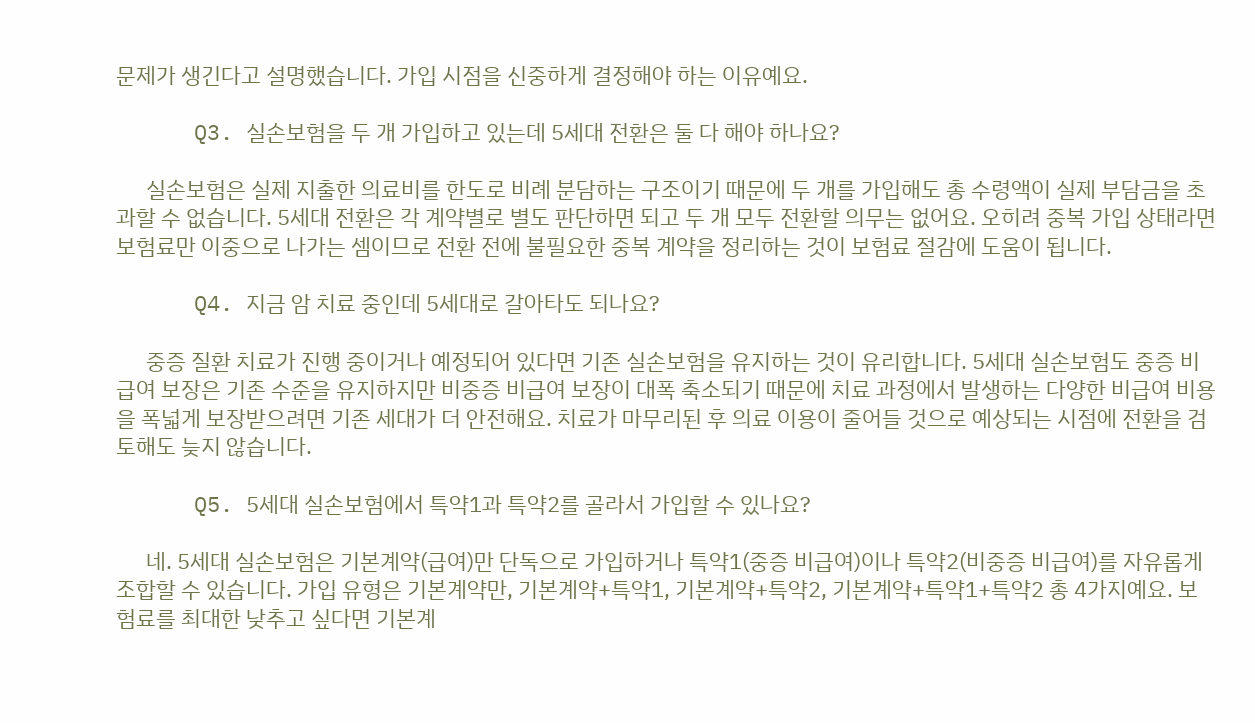문제가 생긴다고 설명했습니다. 가입 시점을 신중하게 결정해야 하는 이유예요.

      Q3. 실손보험을 두 개 가입하고 있는데 5세대 전환은 둘 다 해야 하나요?

      실손보험은 실제 지출한 의료비를 한도로 비례 분담하는 구조이기 때문에 두 개를 가입해도 총 수령액이 실제 부담금을 초과할 수 없습니다. 5세대 전환은 각 계약별로 별도 판단하면 되고 두 개 모두 전환할 의무는 없어요. 오히려 중복 가입 상태라면 보험료만 이중으로 나가는 셈이므로 전환 전에 불필요한 중복 계약을 정리하는 것이 보험료 절감에 도움이 됩니다.

      Q4. 지금 암 치료 중인데 5세대로 갈아타도 되나요?

      중증 질환 치료가 진행 중이거나 예정되어 있다면 기존 실손보험을 유지하는 것이 유리합니다. 5세대 실손보험도 중증 비급여 보장은 기존 수준을 유지하지만 비중증 비급여 보장이 대폭 축소되기 때문에 치료 과정에서 발생하는 다양한 비급여 비용을 폭넓게 보장받으려면 기존 세대가 더 안전해요. 치료가 마무리된 후 의료 이용이 줄어들 것으로 예상되는 시점에 전환을 검토해도 늦지 않습니다.

      Q5. 5세대 실손보험에서 특약1과 특약2를 골라서 가입할 수 있나요?

      네. 5세대 실손보험은 기본계약(급여)만 단독으로 가입하거나 특약1(중증 비급여)이나 특약2(비중증 비급여)를 자유롭게 조합할 수 있습니다. 가입 유형은 기본계약만, 기본계약+특약1, 기본계약+특약2, 기본계약+특약1+특약2 총 4가지예요. 보험료를 최대한 낮추고 싶다면 기본계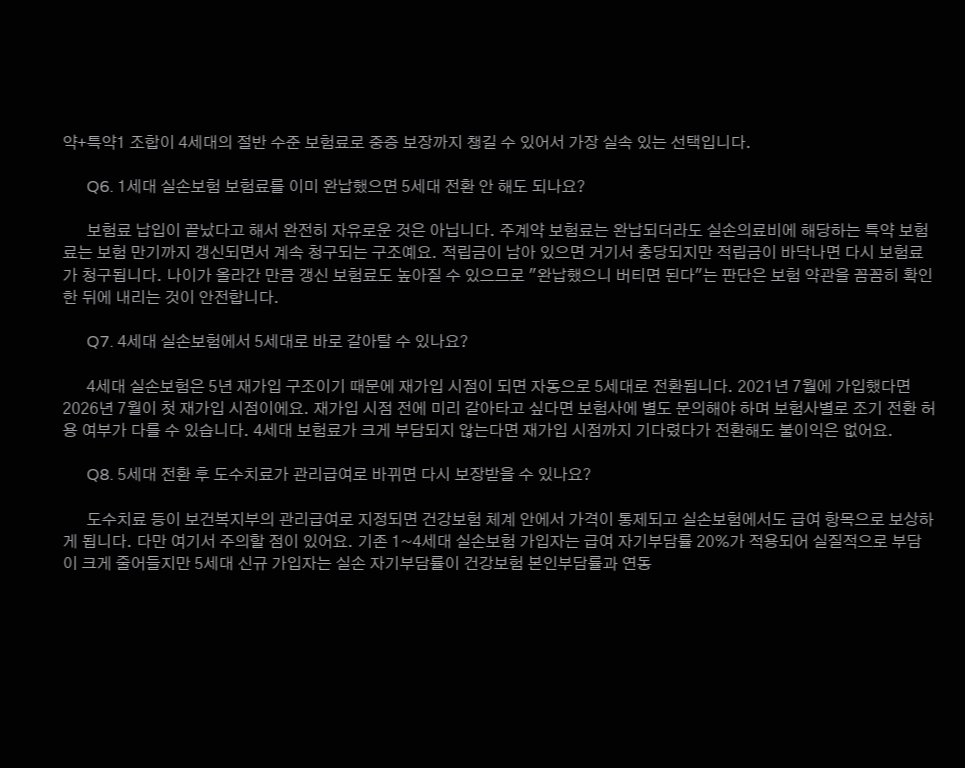약+특약1 조합이 4세대의 절반 수준 보험료로 중증 보장까지 챙길 수 있어서 가장 실속 있는 선택입니다.

      Q6. 1세대 실손보험 보험료를 이미 완납했으면 5세대 전환 안 해도 되나요?

      보험료 납입이 끝났다고 해서 완전히 자유로운 것은 아닙니다. 주계약 보험료는 완납되더라도 실손의료비에 해당하는 특약 보험료는 보험 만기까지 갱신되면서 계속 청구되는 구조예요. 적립금이 남아 있으면 거기서 충당되지만 적립금이 바닥나면 다시 보험료가 청구됩니다. 나이가 올라간 만큼 갱신 보험료도 높아질 수 있으므로 "완납했으니 버티면 된다"는 판단은 보험 약관을 꼼꼼히 확인한 뒤에 내리는 것이 안전합니다.

      Q7. 4세대 실손보험에서 5세대로 바로 갈아탈 수 있나요?

      4세대 실손보험은 5년 재가입 구조이기 때문에 재가입 시점이 되면 자동으로 5세대로 전환됩니다. 2021년 7월에 가입했다면 2026년 7월이 첫 재가입 시점이에요. 재가입 시점 전에 미리 갈아타고 싶다면 보험사에 별도 문의해야 하며 보험사별로 조기 전환 허용 여부가 다를 수 있습니다. 4세대 보험료가 크게 부담되지 않는다면 재가입 시점까지 기다렸다가 전환해도 불이익은 없어요.

      Q8. 5세대 전환 후 도수치료가 관리급여로 바뀌면 다시 보장받을 수 있나요?

      도수치료 등이 보건복지부의 관리급여로 지정되면 건강보험 체계 안에서 가격이 통제되고 실손보험에서도 급여 항목으로 보상하게 됩니다. 다만 여기서 주의할 점이 있어요. 기존 1~4세대 실손보험 가입자는 급여 자기부담률 20%가 적용되어 실질적으로 부담이 크게 줄어들지만 5세대 신규 가입자는 실손 자기부담률이 건강보험 본인부담률과 연동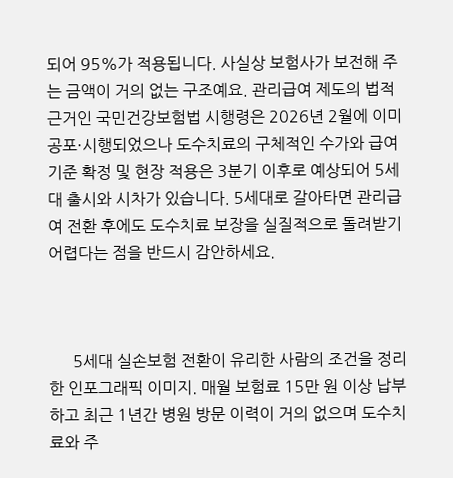되어 95%가 적용됩니다. 사실상 보험사가 보전해 주는 금액이 거의 없는 구조예요. 관리급여 제도의 법적 근거인 국민건강보험법 시행령은 2026년 2월에 이미 공포·시행되었으나 도수치료의 구체적인 수가와 급여기준 확정 및 현장 적용은 3분기 이후로 예상되어 5세대 출시와 시차가 있습니다. 5세대로 갈아타면 관리급여 전환 후에도 도수치료 보장을 실질적으로 돌려받기 어렵다는 점을 반드시 감안하세요.



      5세대 실손보험 전환이 유리한 사람의 조건을 정리한 인포그래픽 이미지. 매월 보험료 15만 원 이상 납부하고 최근 1년간 병원 방문 이력이 거의 없으며 도수치료와 주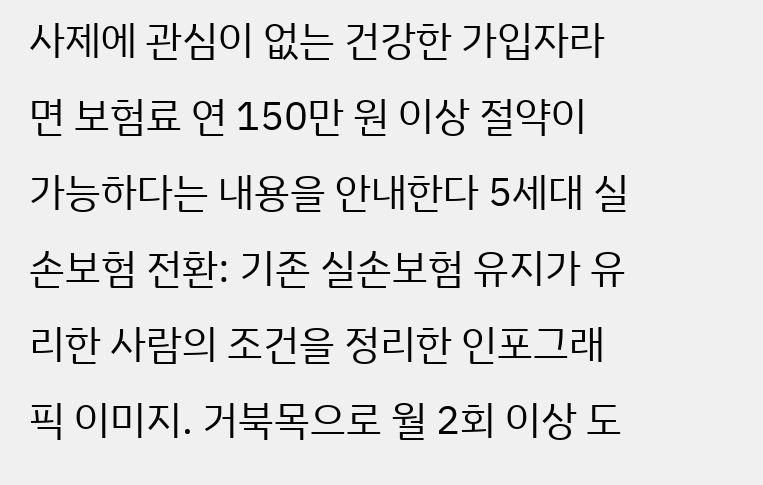사제에 관심이 없는 건강한 가입자라면 보험료 연 150만 원 이상 절약이 가능하다는 내용을 안내한다 5세대 실손보험 전환: 기존 실손보험 유지가 유리한 사람의 조건을 정리한 인포그래픽 이미지. 거북목으로 월 2회 이상 도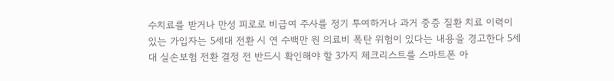수치료를 받거나 만성 피로로 비급여 주사를 정기 투여하거나 과거 중증 질환 치료 이력이 있는 가입자는 5세대 전환 시 연 수백만 원 의료비 폭탄 위험이 있다는 내용을 경고한다 5세대 실손보험 전환 결정 전 반드시 확인해야 할 3가지 체크리스트를 스마트폰 아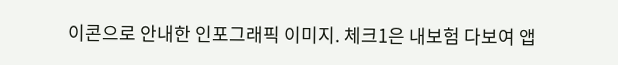이콘으로 안내한 인포그래픽 이미지. 체크1은 내보험 다보여 앱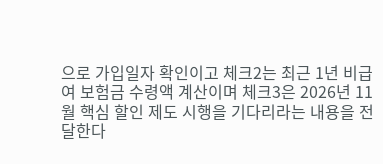으로 가입일자 확인이고 체크2는 최근 1년 비급여 보험금 수령액 계산이며 체크3은 2026년 11월 핵심 할인 제도 시행을 기다리라는 내용을 전달한다